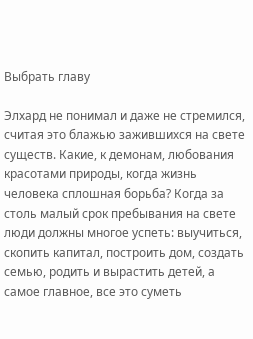Выбрать главу

Элхард не понимал и даже не стремился, считая это блажью зажившихся на свете существ. Какие, к демонам, любования красотами природы, когда жизнь человека сплошная борьба? Когда за столь малый срок пребывания на свете люди должны многое успеть: выучиться, скопить капитал, построить дом, создать семью, родить и вырастить детей, а самое главное, все это суметь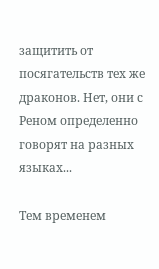защитить от посягательств тех же драконов. Нет, они с Реном определенно говорят на разных языках...

Тем временем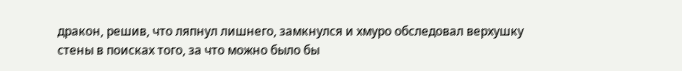дракон, решив, что ляпнул лишнего, замкнулся и хмуро обследовал верхушку стены в поисках того, за что можно было бы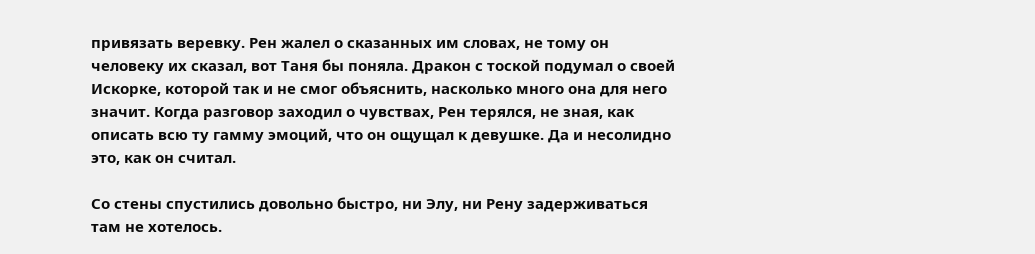привязать веревку. Рен жалел о сказанных им словах, не тому он человеку их сказал, вот Таня бы поняла. Дракон с тоской подумал о своей Искорке, которой так и не смог объяснить, насколько много она для него значит. Когда разговор заходил о чувствах, Рен терялся, не зная, как описать всю ту гамму эмоций, что он ощущал к девушке. Да и несолидно это, как он считал.

Со стены спустились довольно быстро, ни Элу, ни Рену задерживаться там не хотелось.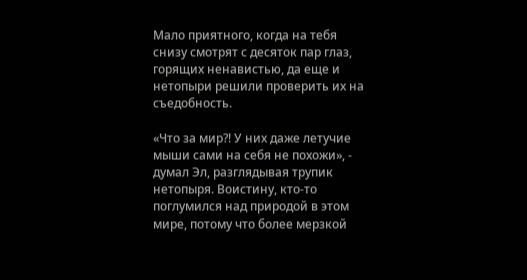Мало приятного, когда на тебя снизу смотрят с десяток пар глаз, горящих ненавистью, да еще и нетопыри решили проверить их на съедобность.

«Что за мир?! У них даже летучие мыши сами на себя не похожи», - думал Эл, разглядывая трупик нетопыря. Воистину, кто-то поглумился над природой в этом мире, потому что более мерзкой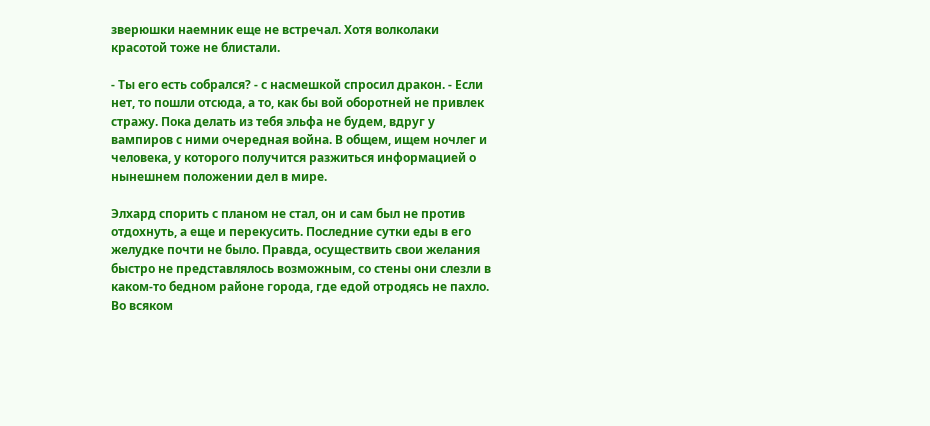зверюшки наемник еще не встречал. Хотя волколаки красотой тоже не блистали.

- Ты его есть собрался? - с насмешкой спросил дракон. - Если нет, то пошли отсюда, а то, как бы вой оборотней не привлек стражу. Пока делать из тебя эльфа не будем, вдруг у вампиров с ними очередная война. В общем, ищем ночлег и человека, у которого получится разжиться информацией о нынешнем положении дел в мире.

Элхард спорить с планом не стал, он и сам был не против отдохнуть, а еще и перекусить. Последние сутки еды в его желудке почти не было. Правда, осуществить свои желания быстро не представлялось возможным, со стены они слезли в каком-то бедном районе города, где едой отродясь не пахло. Во всяком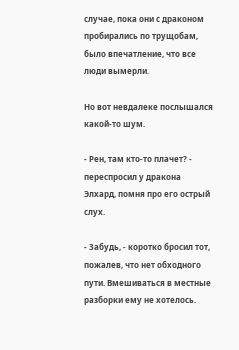случае, пока они с драконом пробирались по трущобам, было впечатление, что все люди вымерли.

Но вот невдалеке послышался какой-то шум.

- Рен, там кто-то плачет? - переспросил у дракона Элхард, помня про его острый слух.

- Забудь, - коротко бросил тот, пожалев, что нет обходного пути. Вмешиваться в местные разборки ему не хотелось.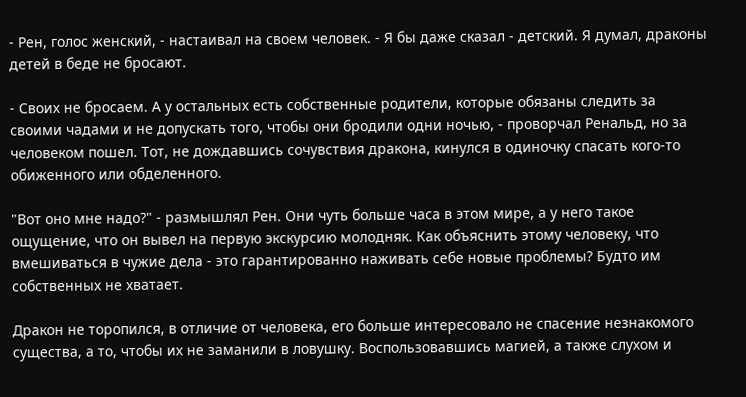- Рен, голос женский, - настаивал на своем человек. - Я бы даже сказал - детский. Я думал, драконы детей в беде не бросают.

- Своих не бросаем. А у остальных есть собственные родители, которые обязаны следить за своими чадами и не допускать того, чтобы они бродили одни ночью, - проворчал Ренальд, но за человеком пошел. Тот, не дождавшись сочувствия дракона, кинулся в одиночку спасать кого-то обиженного или обделенного.

"Вот оно мне надо?" - размышлял Рен. Они чуть больше часа в этом мире, а у него такое ощущение, что он вывел на первую экскурсию молодняк. Как объяснить этому человеку, что вмешиваться в чужие дела - это гарантированно наживать себе новые проблемы? Будто им собственных не хватает.

Дракон не торопился, в отличие от человека, его больше интересовало не спасение незнакомого существа, а то, чтобы их не заманили в ловушку. Воспользовавшись магией, а также слухом и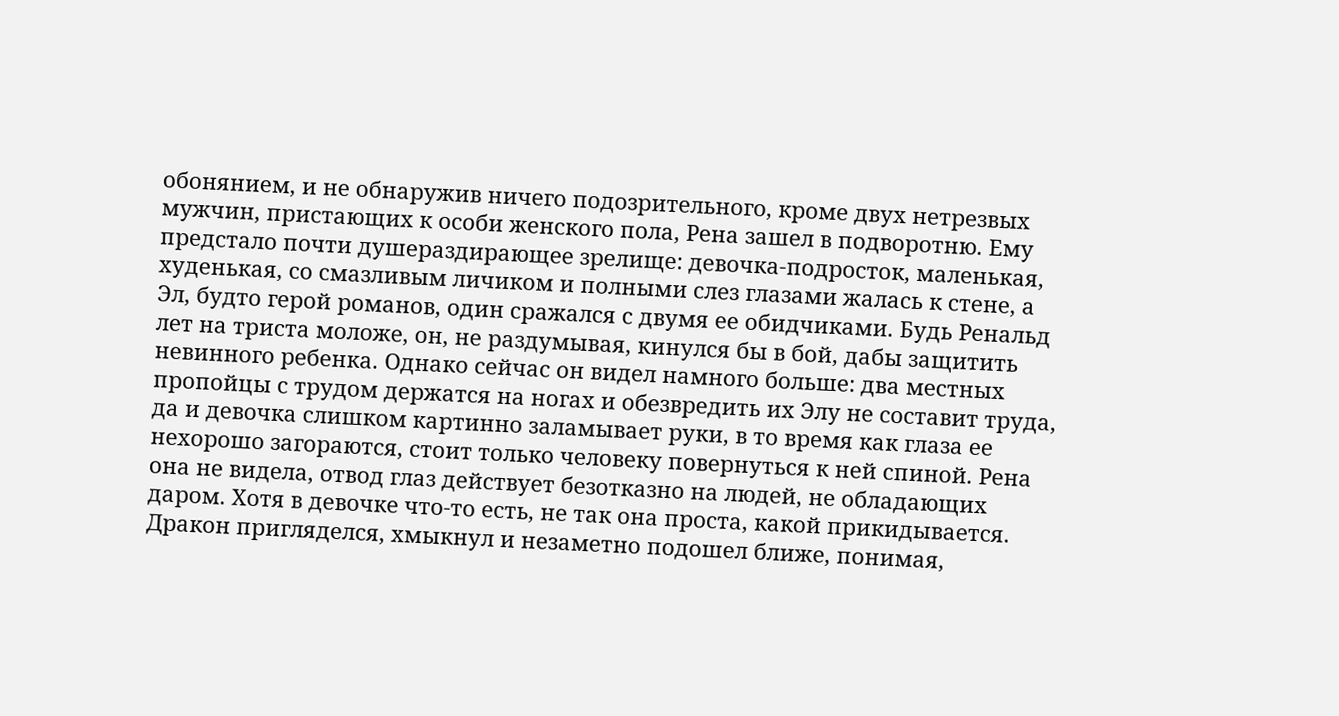обонянием, и не обнаружив ничего подозрительного, кроме двух нетрезвых мужчин, пристающих к особи женского пола, Рена зашел в подворотню. Ему предстало почти душераздирающее зрелище: девочка-подросток, маленькая, худенькая, со смазливым личиком и полными слез глазами жалась к стене, а Эл, будто герой романов, один сражался с двумя ее обидчиками. Будь Ренальд лет на триста моложе, он, не раздумывая, кинулся бы в бой, дабы защитить невинного ребенка. Однако сейчас он видел намного больше: два местных пропойцы с трудом держатся на ногах и обезвредить их Элу не составит труда, да и девочка слишком картинно заламывает руки, в то время как глаза ее нехорошо загораются, стоит только человеку повернуться к ней спиной. Рена она не видела, отвод глаз действует безотказно на людей, не обладающих даром. Хотя в девочке что-то есть, не так она проста, какой прикидывается. Дракон пригляделся, хмыкнул и незаметно подошел ближе, понимая,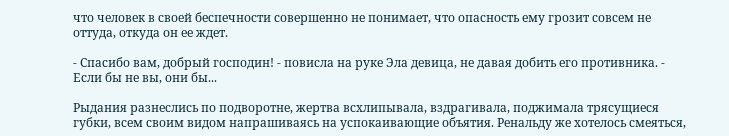что человек в своей беспечности совершенно не понимает, что опасность ему грозит совсем не оттуда, откуда он ее ждет.

- Спасибо вам, добрый господин! - повисла на руке Эла девица, не давая добить его противника. - Если бы не вы, они бы...

Рыдания разнеслись по подворотне, жертва всхлипывала, вздрагивала, поджимала трясущиеся губки, всем своим видом напрашиваясь на успокаивающие объятия. Ренальду же хотелось смеяться,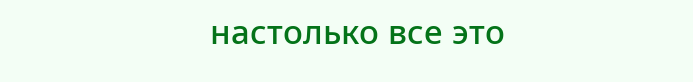настолько все это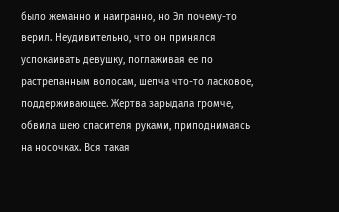было жеманно и наигранно, но Эл почему-то верил. Неудивительно, что он принялся успокаивать девушку, поглаживая ее по растрепанным волосам, шепча что-то ласковое, поддерживающее. Жертва зарыдала громче, обвила шею спасителя руками, приподнимаясь на носочках. Вся такая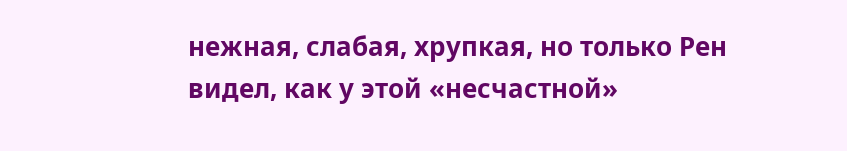нежная, слабая, хрупкая, но только Рен видел, как у этой «несчастной»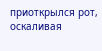приоткрылся рот, оскаливая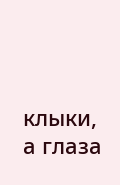клыки, а глаза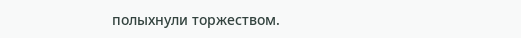полыхнули торжеством.